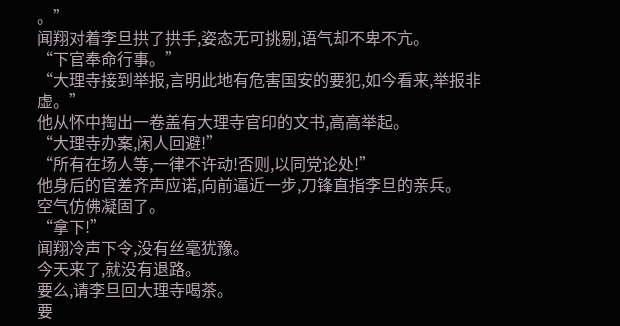。”
闻翔对着李旦拱了拱手,姿态无可挑剔,语气却不卑不亢。
“下官奉命行事。”
“大理寺接到举报,言明此地有危害国安的要犯,如今看来,举报非虚。”
他从怀中掏出一卷盖有大理寺官印的文书,高高举起。
“大理寺办案,闲人回避!”
“所有在场人等,一律不许动!否则,以同党论处!”
他身后的官差齐声应诺,向前逼近一步,刀锋直指李旦的亲兵。
空气仿佛凝固了。
“拿下!”
闻翔冷声下令,没有丝毫犹豫。
今天来了,就没有退路。
要么,请李旦回大理寺喝茶。
要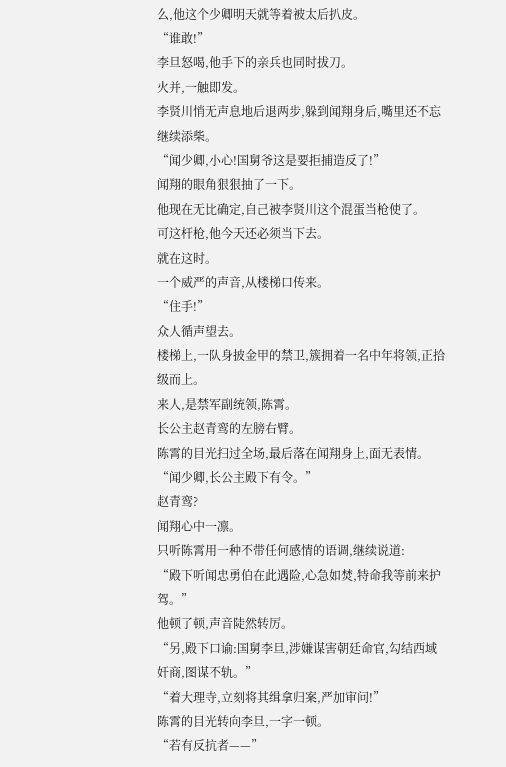么,他这个少卿明天就等着被太后扒皮。
“谁敢!”
李旦怒喝,他手下的亲兵也同时拔刀。
火并,一触即发。
李贤川悄无声息地后退两步,躲到闻翔身后,嘴里还不忘继续添柴。
“闻少卿,小心!国舅爷这是要拒捕造反了!”
闻翔的眼角狠狠抽了一下。
他现在无比确定,自己被李贤川这个混蛋当枪使了。
可这杆枪,他今天还必须当下去。
就在这时。
一个威严的声音,从楼梯口传来。
“住手!”
众人循声望去。
楼梯上,一队身披金甲的禁卫,簇拥着一名中年将领,正拾级而上。
来人,是禁军副统领,陈霄。
长公主赵青鸾的左膀右臂。
陈霄的目光扫过全场,最后落在闻翔身上,面无表情。
“闻少卿,长公主殿下有令。”
赵青鸾?
闻翔心中一凛。
只听陈霄用一种不带任何感情的语调,继续说道:
“殿下听闻忠勇伯在此遇险,心急如焚,特命我等前来护驾。”
他顿了顿,声音陡然转厉。
“另,殿下口谕:国舅李旦,涉嫌谋害朝廷命官,勾结西域奸商,图谋不轨。”
“着大理寺,立刻将其缉拿归案,严加审问!”
陈霄的目光转向李旦,一字一顿。
“若有反抗者——”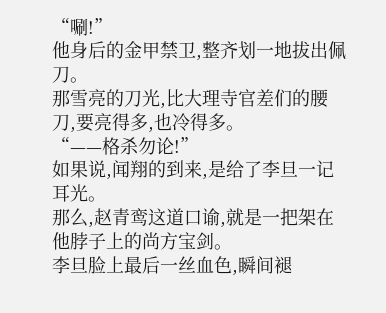“唰!”
他身后的金甲禁卫,整齐划一地拔出佩刀。
那雪亮的刀光,比大理寺官差们的腰刀,要亮得多,也冷得多。
“——格杀勿论!”
如果说,闻翔的到来,是给了李旦一记耳光。
那么,赵青鸾这道口谕,就是一把架在他脖子上的尚方宝剑。
李旦脸上最后一丝血色,瞬间褪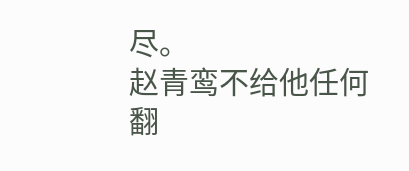尽。
赵青鸾不给他任何翻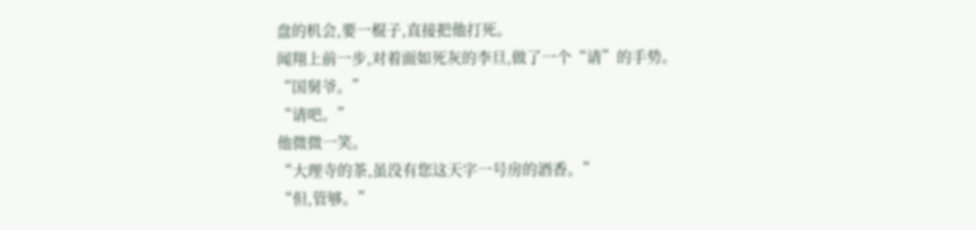盘的机会,要一棍子,直接把他打死。
闻翔上前一步,对着面如死灰的李旦,做了一个“请”的手势。
“国舅爷。”
“请吧。”
他微微一笑。
“大理寺的茶,虽没有您这天字一号房的酒香。”
“但,管够。”